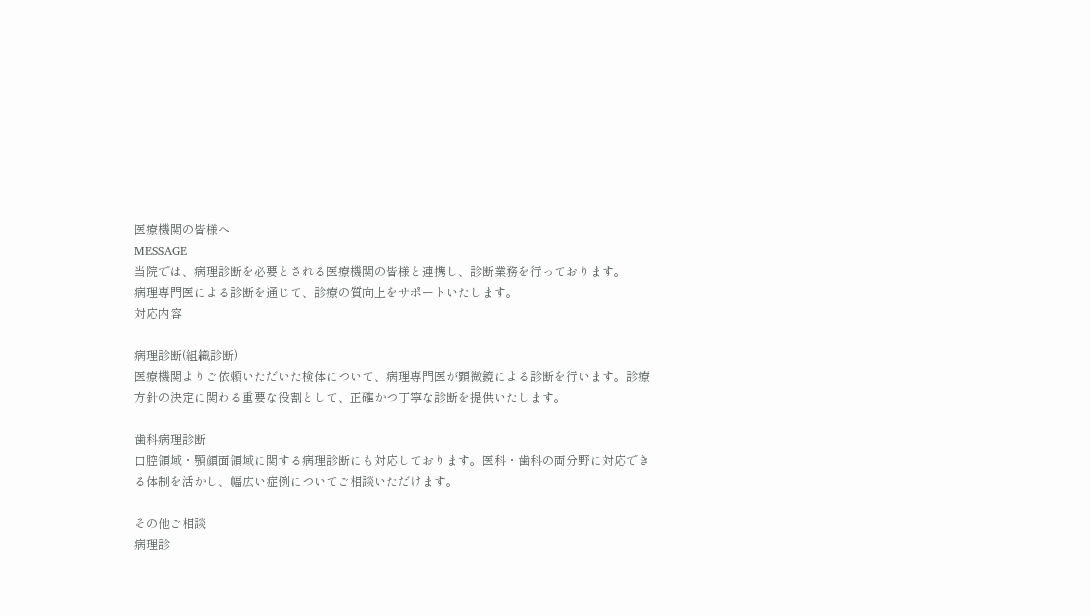医療機関の皆様へ
MESSAGE
当院では、病理診断を必要とされる医療機関の皆様と連携し、診断業務を行っております。
病理専門医による診断を通じて、診療の質向上をサポートいたします。
対応内容

病理診断(組織診断)
医療機関よりご依頼いただいた検体について、病理専門医が顕微鏡による診断を行います。診療方針の決定に関わる重要な役割として、正確かつ丁寧な診断を提供いたします。

歯科病理診断
口腔領域・顎顔面領域に関する病理診断にも対応しております。医科・歯科の両分野に対応できる体制を活かし、幅広い症例についてご相談いただけます。

その他ご相談
病理診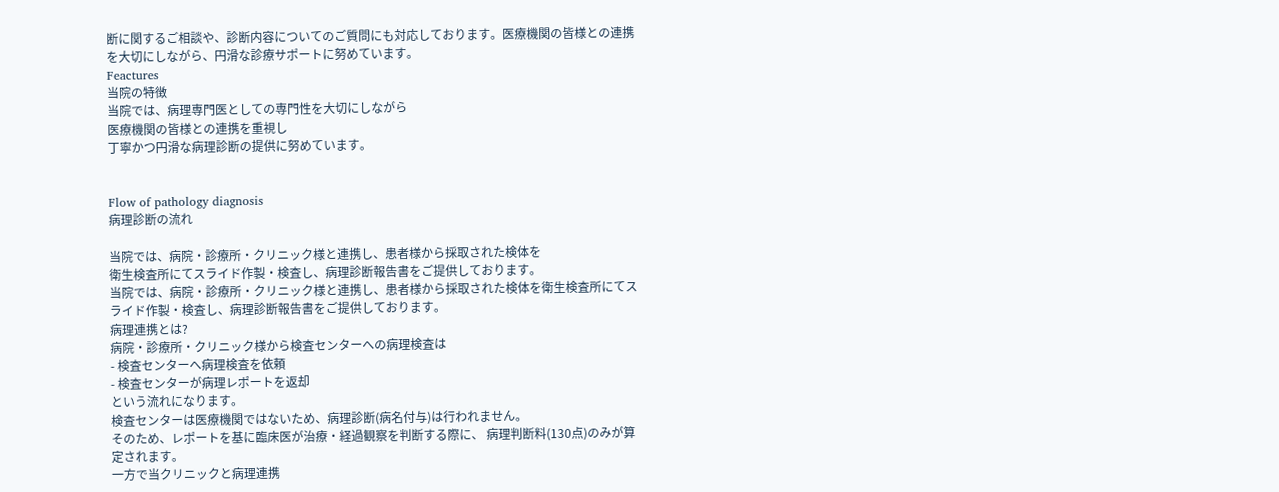断に関するご相談や、診断内容についてのご質問にも対応しております。医療機関の皆様との連携を大切にしながら、円滑な診療サポートに努めています。
Feactures
当院の特徴
当院では、病理専門医としての専門性を大切にしながら
医療機関の皆様との連携を重視し
丁寧かつ円滑な病理診断の提供に努めています。


Flow of pathology diagnosis
病理診断の流れ

当院では、病院・診療所・クリニック様と連携し、患者様から採取された検体を
衛生検査所にてスライド作製・検査し、病理診断報告書をご提供しております。
当院では、病院・診療所・クリニック様と連携し、患者様から採取された検体を衛生検査所にてスライド作製・検査し、病理診断報告書をご提供しております。
病理連携とは?
病院・診療所・クリニック様から検査センターへの病理検査は
- 検査センターへ病理検査を依頼
- 検査センターが病理レポートを返却
という流れになります。
検査センターは医療機関ではないため、病理診断(病名付与)は行われません。
そのため、レポートを基に臨床医が治療・経過観察を判断する際に、 病理判断料(130点)のみが算定されます。
一方で当クリニックと病理連携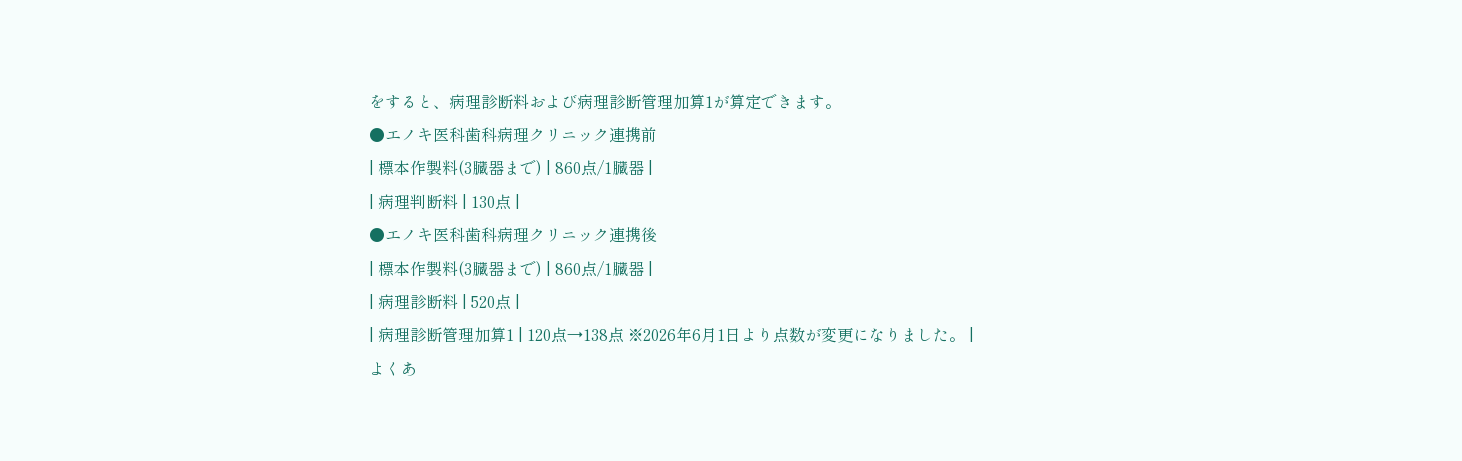をすると、病理診断料および病理診断管理加算1が算定できます。
●エノキ医科歯科病理クリニック連携前
| 標本作製料(3臓器まで) | 860点/1臓器 |
| 病理判断料 | 130点 |
●エノキ医科歯科病理クリニック連携後
| 標本作製料(3臓器まで) | 860点/1臓器 |
| 病理診断料 | 520点 |
| 病理診断管理加算1 | 120点→138点 ※2026年6月1日より点数が変更になりました。 |
よくあ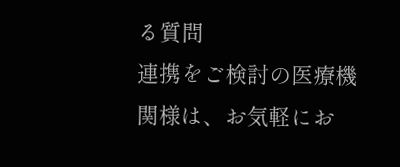る質問
連携をご検討の医療機関様は、お気軽にお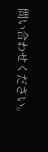問い合わせください。